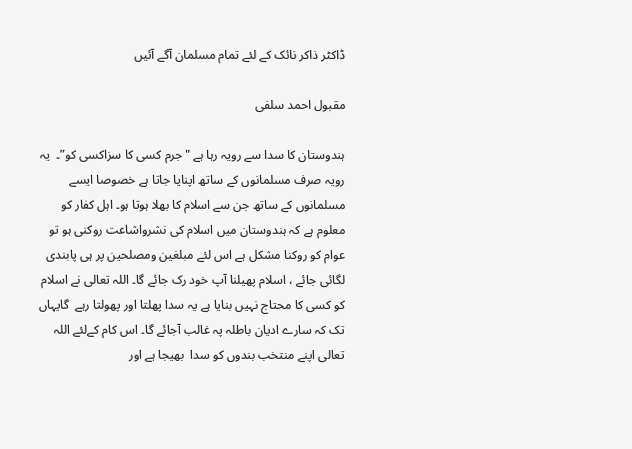ڈاکٹر ذاکر نائک کے لئے تمام مسلمان آگے آئیں

مقبول احمد سلفی

ہندوستان کا سدا سے رویہ رہا ہے "جرم کسی کا سزاکسی کو”۔  یہ رویہ صرف مسلمانوں کے ساتھ اپنایا جاتا ہے خصوصا ایسے مسلمانوں کے ساتھ جن سے اسلام کا بھلا ہوتا ہو۔ اہل کفار کو معلوم ہے کہ ہندوستان میں اسلام کی نشرواشاعت روکنی ہو تو عوام کو روکنا مشکل ہے اس لئے مبلغین ومصلحین پر ہی پابندی لگائی جائے ، اسلام پھیلنا آپ خود رک جائے گا۔ اللہ تعالی نے اسلام کو کسی کا محتاج نہیں بنایا ہے یہ سدا پھلتا اور پھولتا رہے  گایہاں تک کہ سارے ادیان باطلہ پہ غالب آجائے گا۔ اس کام کےلئے اللہ تعالی اپنے منتخب بندوں کو سدا  بھیجا ہے اور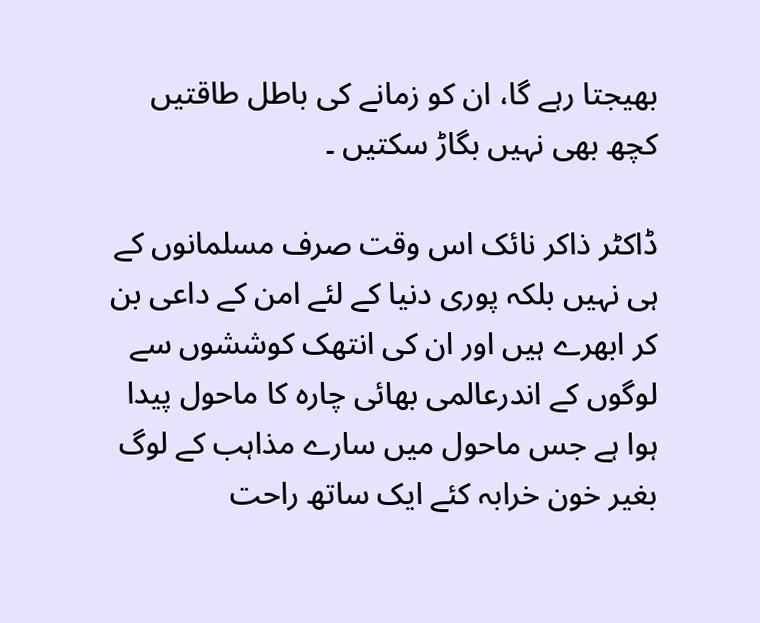بھیجتا رہے گا، ان کو زمانے کی باطل طاقتیں کچھ بھی نہیں بگاڑ سکتیں ۔

ڈاکٹر ذاکر نائک اس وقت صرف مسلمانوں کے ہی نہیں بلکہ پوری دنیا کے لئے امن کے داعی بن کر ابھرے ہیں اور ان کی انتھک کوششوں سے لوگوں کے اندرعالمی بھائی چارہ کا ماحول پیدا ہوا ہے جس ماحول میں سارے مذاہب کے لوگ بغیر خون خرابہ کئے ایک ساتھ راحت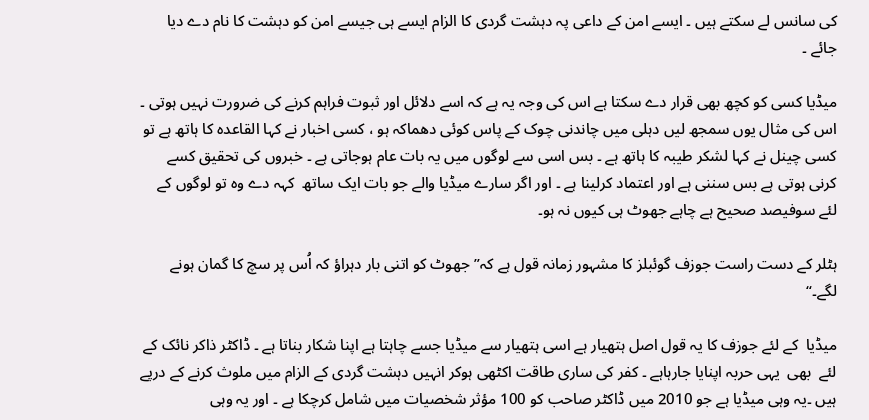کی سانس لے سکتے ہیں ۔ ایسے امن کے داعی پہ دہشت گردی کا الزام ایسے ہی جیسے امن کو دہشت کا نام دے دیا جائے ۔

میڈیا کسی کو کچھ بھی قرار دے سکتا ہے اس کی وجہ یہ ہے کہ اسے دلائل اور ثبوت فراہم کرنے کی ضرورت نہیں ہوتی ۔ اس کی مثال یوں سمجھ لیں دہلی میں چاندنی چوک کے پاس کوئی دھماکہ ہو ، کسی اخبار نے کہا القاعدہ کا ہاتھ ہے تو کسی چینل نے کہا لشکر طیبہ کا ہاتھ ہے ۔ بس اسی سے لوگوں میں یہ بات عام ہوجاتی ہے ۔ خبروں کی تحقیق کسے کرنی ہوتی ہے بس سننی ہے اور اعتماد کرلینا ہے ۔ اور اگر سارے میڈیا والے جو بات ایک ساتھ  کہہ دے وہ تو لوگوں کے لئے سوفیصد صحیح ہے چاہے جھوٹ ہی کیوں نہ ہو۔

ہٹلر کے دست راست جوزف گوئبلز کا مشہور زمانہ قول ہے کہ”جھوٹ کو اتنی بار دہراؤ کہ اُس پر سچ کا گمان ہونے لگے۔“

میڈیا  کے لئے جوزف کا یہ قول اصل ہتھیار ہے اسی ہتھیار سے میڈیا جسے چاہتا ہے اپنا شکار بناتا ہے ۔ ڈاکٹر ذاکر نائک کے لئے  بھی  یہی حربہ اپنایا جارہاہے ۔ کفر کی ساری طاقت اکٹھی ہوکر انہیں دہشت گردی کے الزام میں ملوث کرنے کے درپے ہیں ۔یہ وہی میڈیا ہے جو 2010 میں ڈاکٹر صاحب کو 100 مؤثر شخصیات میں شامل کرچکا ہے ۔ اور یہ وہی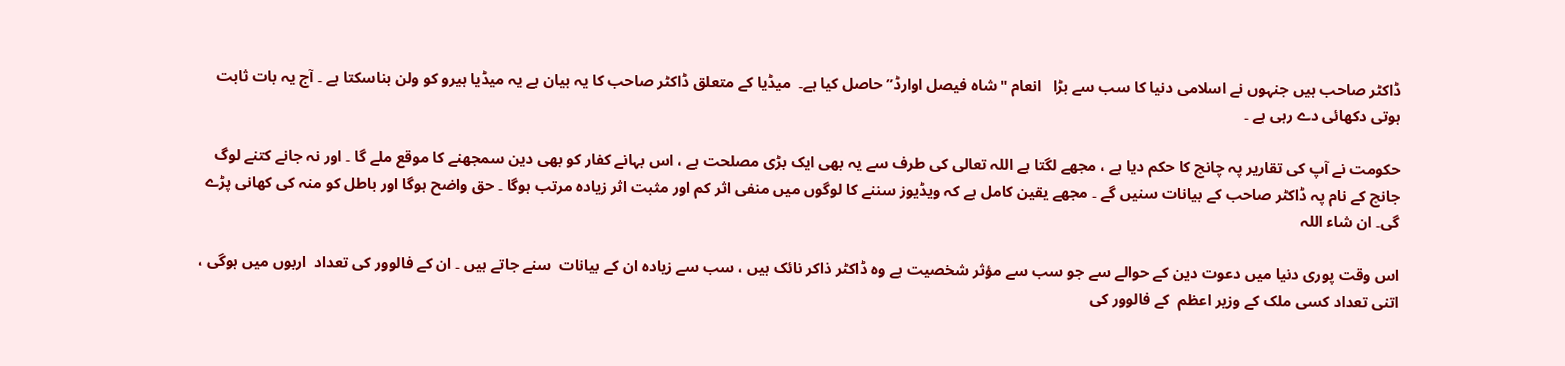ڈاکٹر صاحب ہیں جنہوں نے اسلامی دنیا کا سب سے بڑا   انعام "شاہ فیصل اوارڈ” حاصل کیا ہے۔  میڈیا کے متعلق ڈاکٹر صاحب کا یہ بیان ہے یہ میڈیا ہیرو کو ولن بناسکتا ہے ۔ آج یہ بات ثابت ہوتی دکھائی دے رہی ہے ۔

حکومت نے آپ کی تقاریر پہ چانچ کا حکم دیا ہے ، مجھے لگتا ہے اللہ تعالی کی طرف سے یہ بھی ایک بڑی مصلحت ہے ، اس بہانے کفار کو بھی دین سمجھنے کا موقع ملے گا ۔ اور نہ جانے کتنے لوگ جانچ کے نام پہ ڈاکٹر صاحب کے بیانات سنیں گے ۔ مجھے یقین کامل ہے کہ ویڈیوز سننے کا لوگوں میں منفی اثر کم اور مثبت اثر زیادہ مرتب ہوگا ۔ حق واضح ہوگا اور باطل کو منہ کی کھانی پڑے گی۔ ان شاء اللہ

اس وقت پوری دنیا میں دعوت دین کے حوالے سے جو سب سے مؤثر شخصیت ہے وہ ڈاکٹر ذاکر نائک ہیں ، سب سے زیادہ ان کے بیانات  سنے جاتے ہیں ۔ ان کے فالوور کی تعداد  اربوں میں ہوگی ، اتنی تعداد کسی ملک کے وزیر اعظم  کے فالوور کی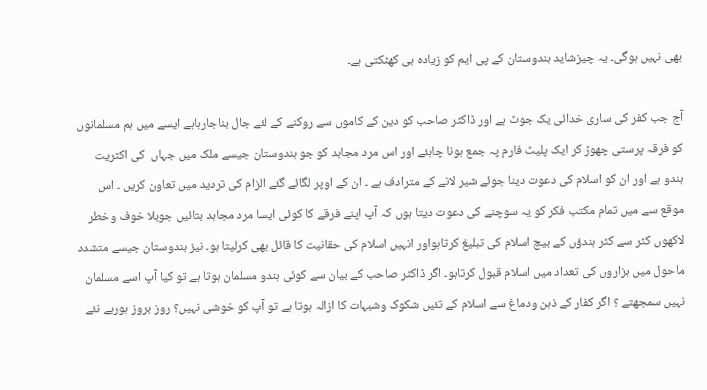بھی نہیں ہوگی۔ یہ چیزشاید ہندوستان کے پی ایم کو زیادہ ہی کھٹکتی ہے۔

آج جب کفر کی ساری خدائی یک جوٹ ہے اور ڈاکٹر صاحب کو دین کے کاموں سے روکنے کے لئے جال بناجارہاہے ایسے میں ہم مسلمانوں کو فرقہ پرستی چھوڑ کر ایک پلیٹ فارم پہ جمع ہونا چاہئے اور اس مرد مجاہد کو جو ہندوستان جیسے ملک میں جہاں  کی اکثریت ہندو ہے اور ان کو اسلام کی دعوت دینا جوئے شیر لانے کے مترادف ہے ۔ ان کے اوپر لگائے گئے الزام کی تردید میں تعاون کریں ۔ اس موقع سے میں تمام مکتب فکر کو یہ سوچنے کی دعوت دیتا ہوں کہ آپ اپنے فرقے کا کوئی ایسا مرد مجاہد بتائیں جوبلا خوف وخطر لاکھوں کٹر سے کٹر ہندؤں کے بیچ اسلام کی تبلیغ کرتاہواور انہیں اسلام کی حقانیت کا قائل بھی کرلیتا ہو۔ نیز ہندوستان جیسے متشدد ماحول میں ہزاروں کی تعداد میں اسلام قبول کرتاہو۔ اگر ڈاکٹر صاحب کے بیان سے کوئی ہندو مسلمان ہوتا ہے تو کیا آپ اسے مسلمان نہیں سمجھتے ؟ اگر کفار کے ذہن ودماغ سے اسلام کے تئیں شکوک وشبہات کا ازالہ ہوتا ہے تو آپ کو خوشی نہیں؟ روز بروز ہورہے نئے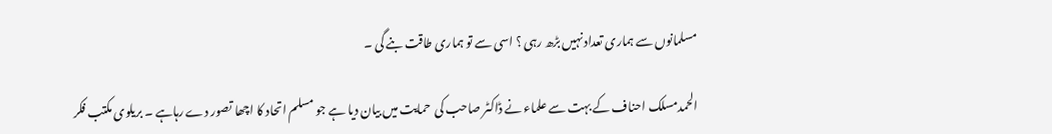مسلمانوں سے ہماری تعداد نہیں بڑھ رہی ؟ اسی سے تو ہماری طاقت بنے گی ۔

الحمدمسلک احناف کے بہت سے علماء نے ڈاکٹر صاحب کی  حمایت میں بیان دیا ہے جو مسلم اتحاد کا اچھا تصور دے رہاہے ۔ بریلوی مکتب فکر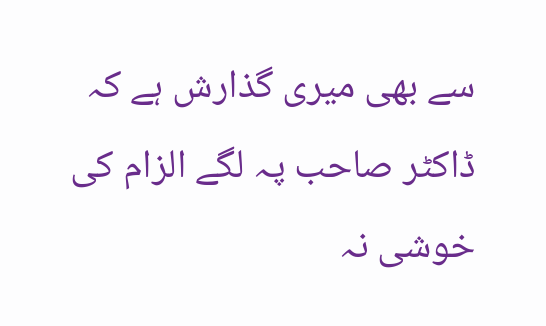سے بھی میری گذارش ہے کہ ڈاکٹر صاحب پہ لگے الزام کی خوشی نہ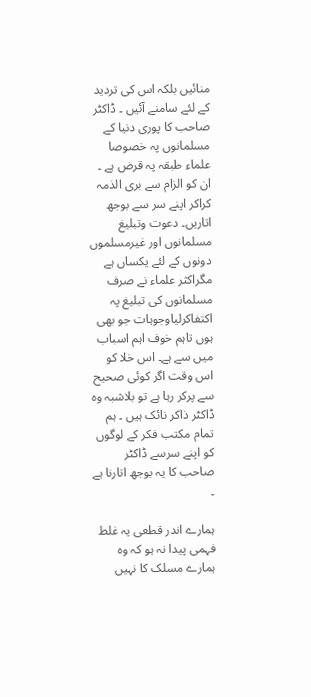منائیں بلکہ اس کی تردید کے لئے سامنے آئیں ۔ ڈاکٹر صاحب کا پوری دنیا کے مسلمانوں پہ خصوصا علماء طبقہ پہ قرض ہے ۔ ان کو الزام سے بری الذمہ کراکر اپنے سر سے بوجھ اتاریں۔ دعوت وتبلیغ مسلمانوں اور غیرمسلموں دونوں کے لئے یکساں ہے مگراکثر علماء نے صرف مسلمانوں کی تبلیغ پہ  اکتفاکرلیاوجوہات جو بھی ہوں تاہم خوف اہم اسباب میں سے ہے۔ اس خلا کو اس وقت اگر کوئی صحیح سے پرکر رہا ہے تو بلاشبہ وہ ڈاکٹر ذاکر نائک ہیں ۔ ہم تمام مکتب فکر کے لوگوں کو اپنے سرسے ڈاکٹر صاحب کا یہ بوجھ اتارنا ہے ۔

ہمارے اندر قطعی یہ غلط فہمی پیدا نہ ہو کہ وہ ہمارے مسلک کا نہیں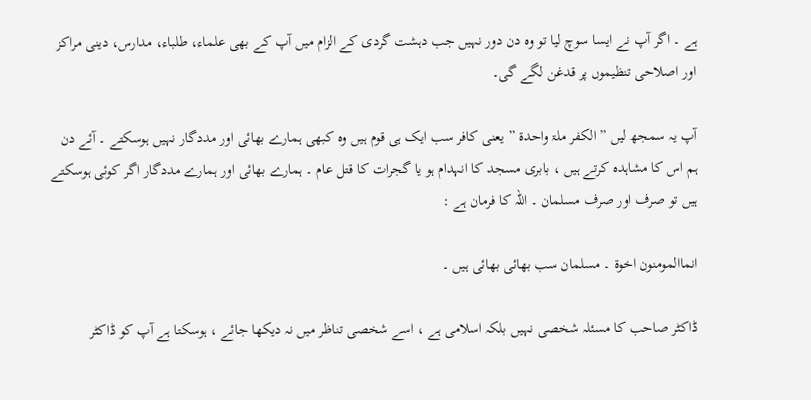ہے ۔ اگر آپ نے ایسا سوچ لیا تو وہ دن دور نہیں جب دہشت گردی کے الزام میں آپ کے بھی علماء، طلباء، مدارس، دینی مراکز اور اصلاحی تنظیموں پر قدغن لگے گی۔

آپ یہ سمجھ لیں ” الکفر ملۃ واحدۃ ” یعنی کافر سب ایک ہی قوم ہیں وہ کبھی ہمارے بھائی اور مددگار نہیں ہوسکتے ۔ آئے دن ہم اس کا مشاہدہ کرتے ہیں ، بابری مسجد کا انہدام ہو یا گجرات کا قتل عام ۔ ہمارے بھائی اور ہمارے مددگار اگر کوئی ہوسکتے ہیں تو صرف اور صرف مسلمان ۔ اللہ کا فرمان ہے :

انماالمومنون اخوۃ ۔ مسلمان سب بھائی بھائی ہیں ۔

ڈاکٹر صاحب کا مسئلہ شخصی نہیں بلکہ اسلامی ہے ، اسے شخصی تناظر میں نہ دیکھا جائے ، ہوسکتا ہے آپ کو ڈاکٹر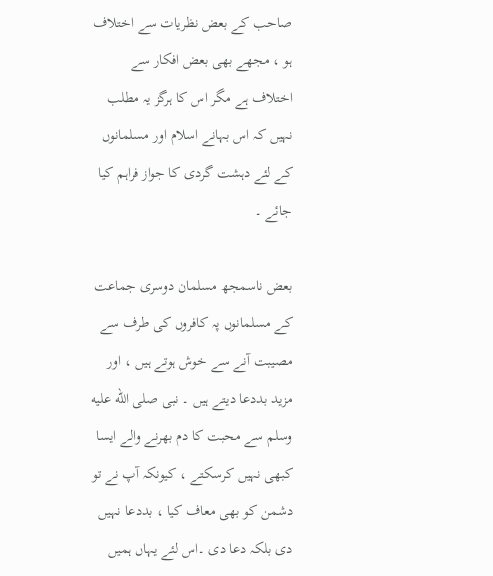صاحب کے بعض نظریات سے اختلاف ہو ، مجھے بھی بعض افکار سے اختلاف ہے مگر اس کا ہرگز یہ مطلب نہیں کہ اس بہانے اسلام اور مسلمانوں کے لئے دہشت گردی کا جواز فراہم کیا جائے ۔

بعض ناسمجھ مسلمان دوسری جماعت کے مسلمانوں پہ کافروں کی طرف سے مصیبت آنے سے خوش ہوتے ہیں ، اور مزید بددعا دیتے ہیں ۔ نبی صلى الله عليه وسلم سے محبت کا دم بھرنے والے ایسا کبھی نہیں کرسکتے ، کیونکہ آپ نے تو دشمن کو بھی معاف کیا ، بددعا نہیں دی بلکہ دعا دی ۔اس لئے یہاں ہمیں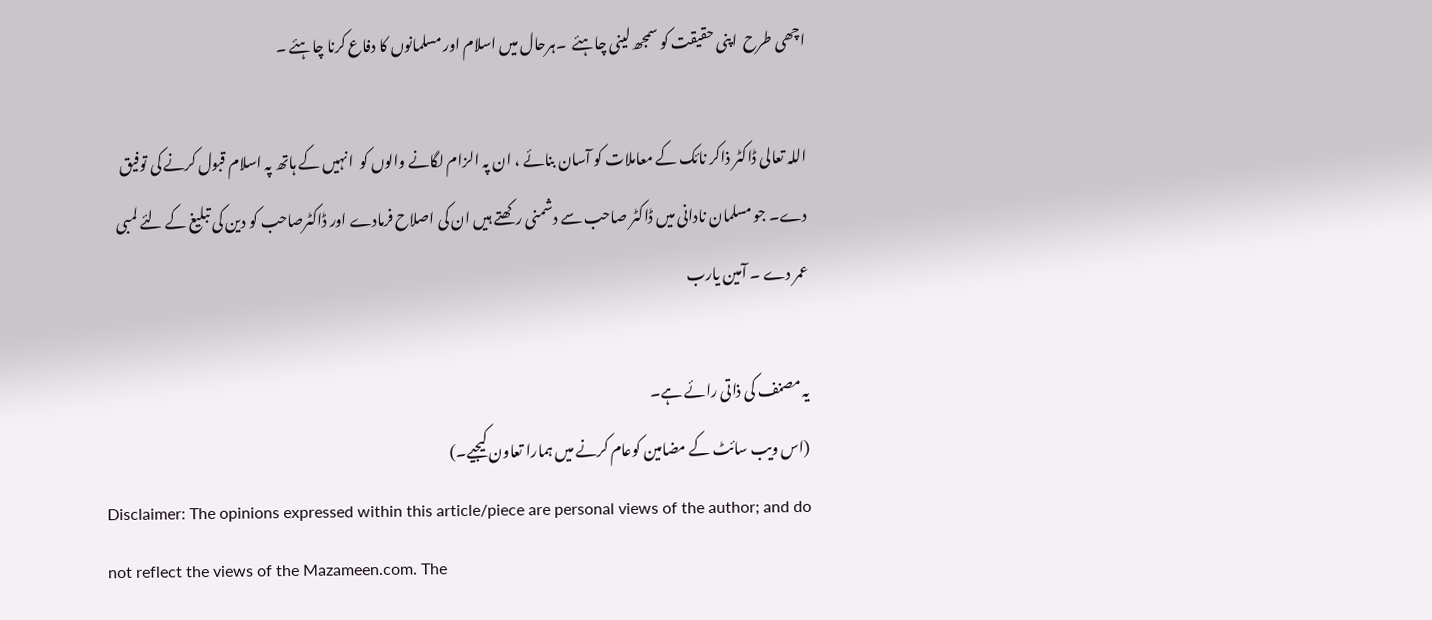اچھی طرح  اپنی حقیقت کو سمجھ لینی چاہئے  ۔ہرحال میں اسلام اور مسلمانوں کا دفاع کرنا چاہئے ۔

اللہ تعالی ڈاکٹر ذاکر نائک کے معاملات کو آسان بنائے ، ان پہ الزام لگانے والوں کو  انہیں کے ہاتھ پہ اسلام قبول کرنے کی توفیق دے۔ جو مسلمان نادانی میں ڈاکٹر صاحب سے دشمنی رکھتے ہیں ان کی اصلاح فرمادے اور ڈاکٹرصاحب کو دین کی تبلیغ کے لئے لمبی عمر دے ۔ آمین یارب

یہ مصنف کی ذاتی رائے ہے۔
(اس ویب سائٹ کے مضامین کوعام کرنے میں ہمارا تعاون کیجیے۔)
Disclaimer: The opinions expressed within this article/piece are personal views of the author; and do not reflect the views of the Mazameen.com. The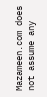Mazameen.com does not assume any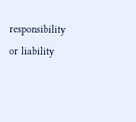responsibility or liability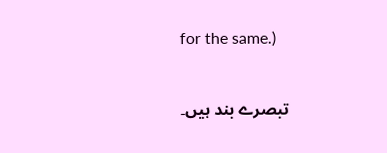for the same.)


تبصرے بند ہیں۔